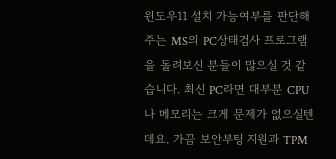윈도우11 설치 가능여부를 판단해주는 MS의 PC상태검사 프로그램을 돌려보신 분들이 많으실 것 같습니다. 최신 PC라면 대부분 CPU나 메모리는 크게 문제가 없으실텐데요. 가끔 보안부팅 지원과 TPM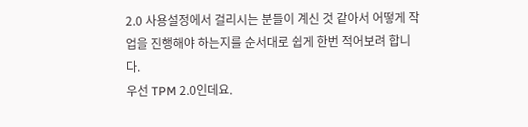2.0 사용설정에서 걸리시는 분들이 계신 것 같아서 어떻게 작업을 진행해야 하는지를 순서대로 쉽게 한번 적어보려 합니다.
우선 TPM 2.0인데요.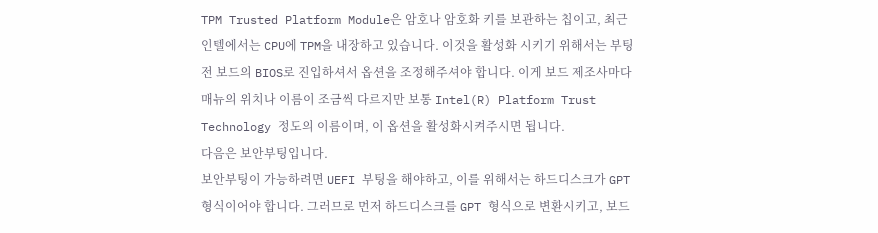TPM Trusted Platform Module은 암호나 암호화 키를 보관하는 칩이고, 최근 인텔에서는 CPU에 TPM을 내장하고 있습니다. 이것을 활성화 시키기 위해서는 부팅 전 보드의 BIOS로 진입하셔서 옵션을 조정해주셔야 합니다. 이게 보드 제조사마다 매뉴의 위치나 이름이 조금씩 다르지만 보통 Intel(R) Platform Trust Technology 정도의 이름이며, 이 옵션을 활성화시켜주시면 됩니다.
다음은 보안부팅입니다.
보안부팅이 가능하려면 UEFI 부팅을 해야하고, 이를 위해서는 하드디스크가 GPT 형식이어야 합니다. 그러므로 먼저 하드디스크를 GPT 형식으로 변환시키고, 보드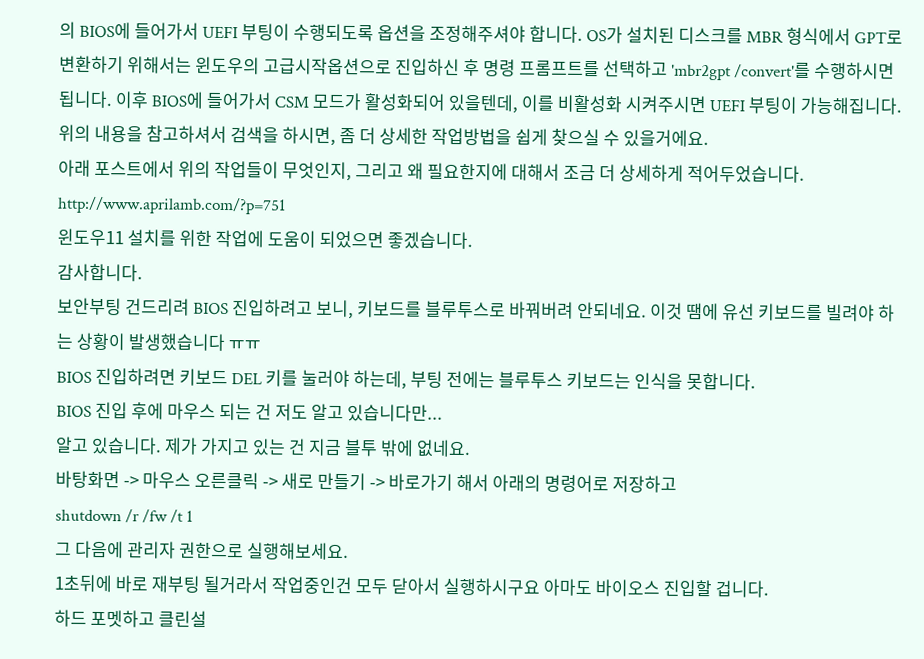의 BIOS에 들어가서 UEFI 부팅이 수행되도록 옵션을 조정해주셔야 합니다. OS가 설치된 디스크를 MBR 형식에서 GPT로 변환하기 위해서는 윈도우의 고급시작옵션으로 진입하신 후 명령 프롬프트를 선택하고 'mbr2gpt /convert'를 수행하시면 됩니다. 이후 BIOS에 들어가서 CSM 모드가 활성화되어 있을텐데, 이를 비활성화 시켜주시면 UEFI 부팅이 가능해집니다.
위의 내용을 참고하셔서 검색을 하시면, 좀 더 상세한 작업방법을 쉽게 찾으실 수 있을거에요.
아래 포스트에서 위의 작업들이 무엇인지, 그리고 왜 필요한지에 대해서 조금 더 상세하게 적어두었습니다.
http://www.aprilamb.com/?p=751
윈도우11 설치를 위한 작업에 도움이 되었으면 좋겠습니다.
감사합니다.
보안부팅 건드리려 BIOS 진입하려고 보니, 키보드를 블루투스로 바꿔버려 안되네요. 이것 땜에 유선 키보드를 빌려야 하는 상황이 발생했습니다 ㅠㅠ
BIOS 진입하려면 키보드 DEL 키를 눌러야 하는데, 부팅 전에는 블루투스 키보드는 인식을 못합니다.
BIOS 진입 후에 마우스 되는 건 저도 알고 있습니다만...
알고 있습니다. 제가 가지고 있는 건 지금 블투 밖에 없네요.
바탕화면 -> 마우스 오른클릭 -> 새로 만들기 -> 바로가기 해서 아래의 명령어로 저장하고
shutdown /r /fw /t 1
그 다음에 관리자 권한으로 실행해보세요.
1초뒤에 바로 재부팅 될거라서 작업중인건 모두 닫아서 실행하시구요 아마도 바이오스 진입할 겁니다.
하드 포멧하고 클린설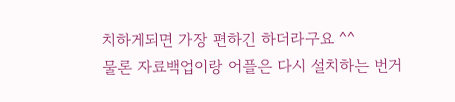치하게되면 가장 편하긴 하더라구요 ^^
물론 자료백업이랑 어플은 다시 설치하는 번거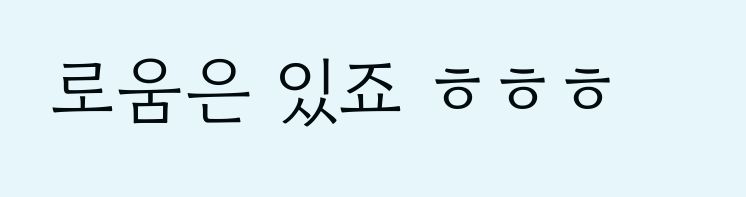로움은 있죠 ㅎㅎㅎ